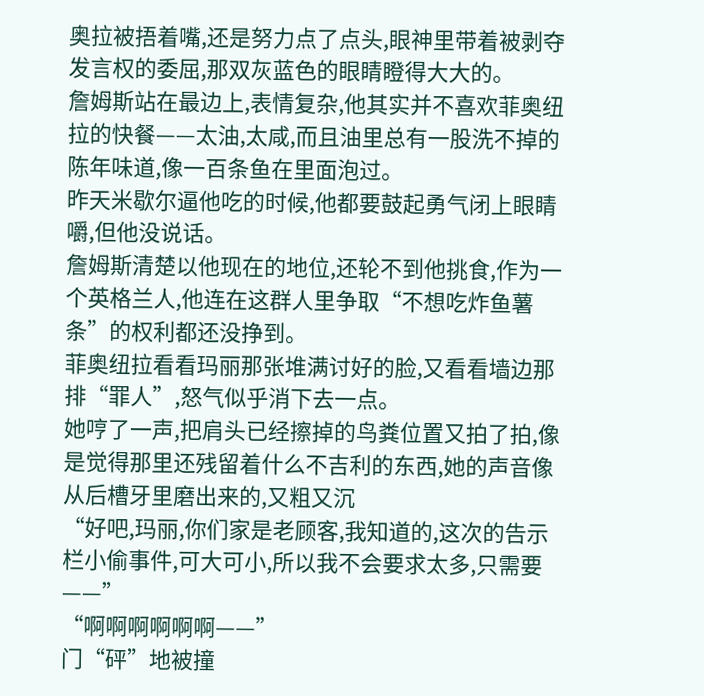奥拉被捂着嘴,还是努力点了点头,眼神里带着被剥夺发言权的委屈,那双灰蓝色的眼睛瞪得大大的。
詹姆斯站在最边上,表情复杂,他其实并不喜欢菲奥纽拉的快餐——太油,太咸,而且油里总有一股洗不掉的陈年味道,像一百条鱼在里面泡过。
昨天米歇尔逼他吃的时候,他都要鼓起勇气闭上眼睛嚼,但他没说话。
詹姆斯清楚以他现在的地位,还轮不到他挑食,作为一个英格兰人,他连在这群人里争取“不想吃炸鱼薯条”的权利都还没挣到。
菲奥纽拉看看玛丽那张堆满讨好的脸,又看看墙边那排“罪人”,怒气似乎消下去一点。
她哼了一声,把肩头已经擦掉的鸟粪位置又拍了拍,像是觉得那里还残留着什么不吉利的东西,她的声音像从后槽牙里磨出来的,又粗又沉
“好吧,玛丽,你们家是老顾客,我知道的,这次的告示栏小偷事件,可大可小,所以我不会要求太多,只需要——”
“啊啊啊啊啊啊——”
门“砰”地被撞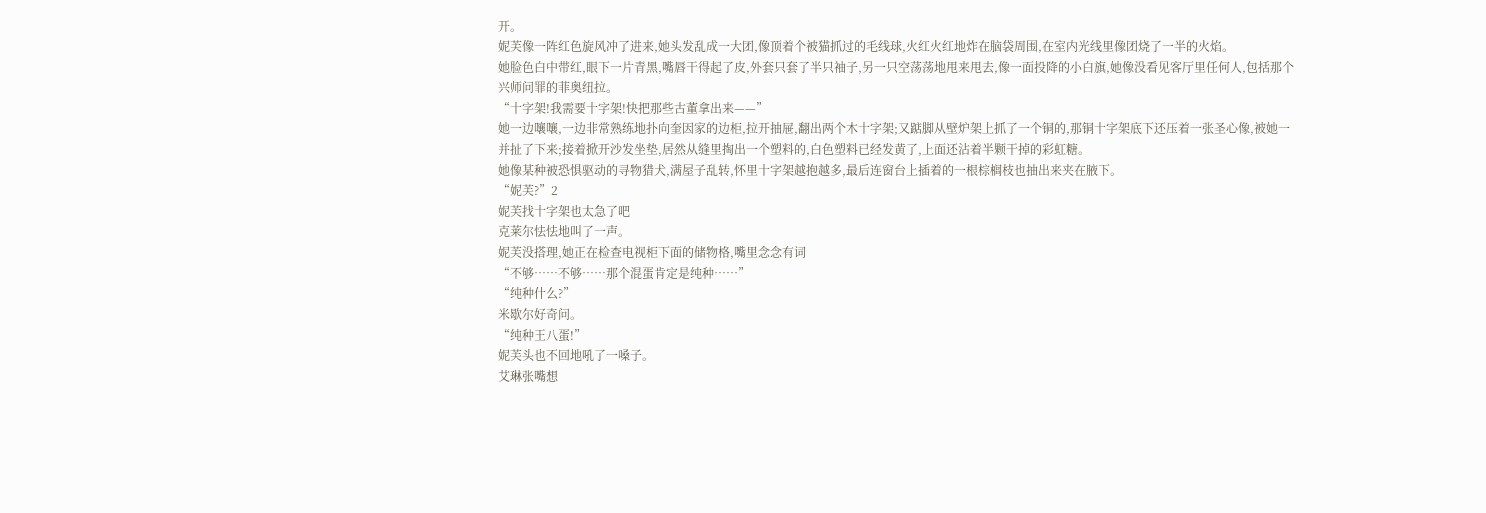开。
妮芙像一阵红色旋风冲了进来,她头发乱成一大团,像顶着个被猫抓过的毛线球,火红火红地炸在脑袋周围,在室内光线里像团烧了一半的火焰。
她脸色白中带红,眼下一片青黑,嘴唇干得起了皮,外套只套了半只袖子,另一只空荡荡地甩来甩去,像一面投降的小白旗,她像没看见客厅里任何人,包括那个兴师问罪的菲奥纽拉。
“十字架!我需要十字架!快把那些古董拿出来——”
她一边嚷嚷,一边非常熟练地扑向奎因家的边柜,拉开抽屉,翻出两个木十字架;又踮脚从壁炉架上抓了一个铜的,那铜十字架底下还压着一张圣心像,被她一并扯了下来;接着掀开沙发坐垫,居然从缝里掏出一个塑料的,白色塑料已经发黄了,上面还沾着半颗干掉的彩虹糖。
她像某种被恐惧驱动的寻物猎犬,满屋子乱转,怀里十字架越抱越多,最后连窗台上插着的一根棕榈枝也抽出来夹在腋下。
“妮芙?”2
妮芙找十字架也太急了吧
克莱尔怯怯地叫了一声。
妮芙没搭理,她正在检查电视柜下面的储物格,嘴里念念有词
“不够……不够……那个混蛋肯定是纯种……”
“纯种什么?”
米歇尔好奇问。
“纯种王八蛋!”
妮芙头也不回地吼了一嗓子。
艾琳张嘴想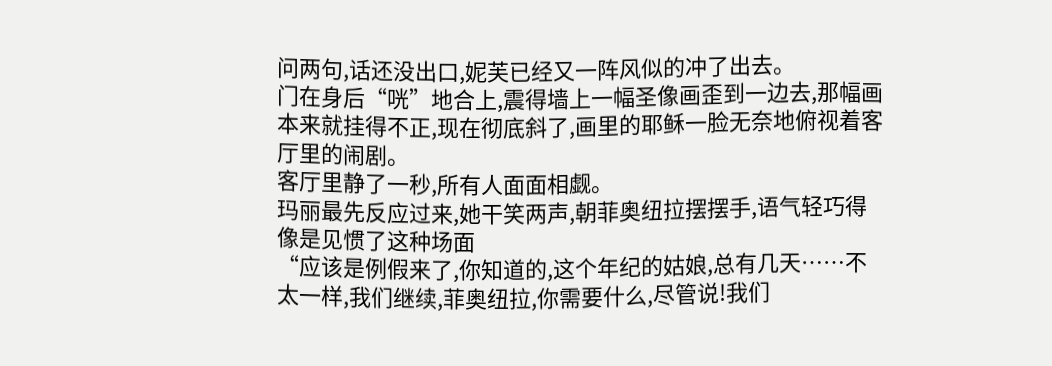问两句,话还没出口,妮芙已经又一阵风似的冲了出去。
门在身后“咣”地合上,震得墙上一幅圣像画歪到一边去,那幅画本来就挂得不正,现在彻底斜了,画里的耶稣一脸无奈地俯视着客厅里的闹剧。
客厅里静了一秒,所有人面面相觑。
玛丽最先反应过来,她干笑两声,朝菲奥纽拉摆摆手,语气轻巧得像是见惯了这种场面
“应该是例假来了,你知道的,这个年纪的姑娘,总有几天……不太一样,我们继续,菲奥纽拉,你需要什么,尽管说!我们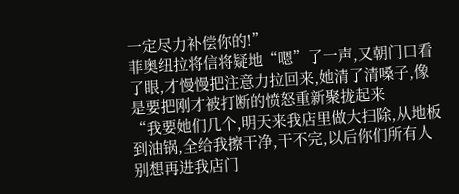一定尽力补偿你的!”
菲奥纽拉将信将疑地“嗯”了一声,又朝门口看了眼,才慢慢把注意力拉回来,她清了清嗓子,像是要把刚才被打断的愤怒重新聚拢起来
“我要她们几个,明天来我店里做大扫除,从地板到油锅,全给我擦干净,干不完,以后你们所有人别想再进我店门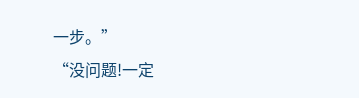一步。”
“没问题!一定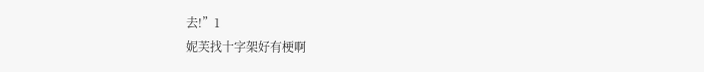去!”1
妮芙找十字架好有梗啊